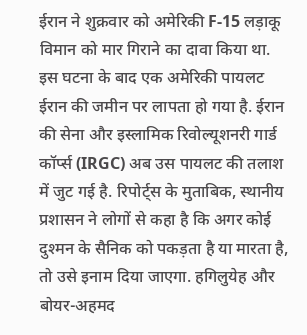ईरान ने शुक्रवार को अमेरिकी F-15 लड़ाकू विमान को मार गिराने का दावा किया था. इस घटना के बाद एक अमेरिकी पायलट ईरान की जमीन पर लापता हो गया है. ईरान की सेना और इस्लामिक रिवोल्यूशनरी गार्ड कॉर्प्स (IRGC) अब उस पायलट की तलाश में जुट गई है. रिपोर्ट्स के मुताबिक, स्थानीय प्रशासन ने लोगों से कहा है कि अगर कोई दुश्मन के सैनिक को पकड़ता है या मारता है, तो उसे इनाम दिया जाएगा. हगिलुयेह और बोयर-अहमद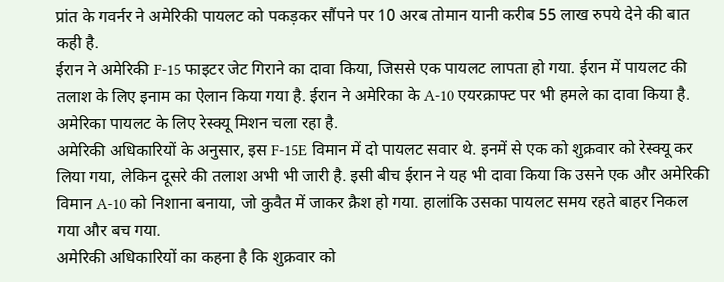प्रांत के गवर्नर ने अमेरिकी पायलट को पकड़कर सौंपने पर 10 अरब तोमान यानी करीब 55 लाख रुपये देने की बात कही है.
ईरान ने अमेरिकी F-15 फाइटर जेट गिराने का दावा किया, जिससे एक पायलट लापता हो गया. ईरान में पायलट की तलाश के लिए इनाम का ऐलान किया गया है. ईरान ने अमेरिका के A-10 एयरक्राफ्ट पर भी हमले का दावा किया है. अमेरिका पायलट के लिए रेस्क्यू मिशन चला रहा है.
अमेरिकी अधिकारियों के अनुसार, इस F-15E विमान में दो पायलट सवार थे. इनमें से एक को शुक्रवार को रेस्क्यू कर लिया गया, लेकिन दूसरे की तलाश अभी भी जारी है. इसी बीच ईरान ने यह भी दावा किया कि उसने एक और अमेरिकी विमान A-10 को निशाना बनाया, जो कुवैत में जाकर क्रैश हो गया. हालांकि उसका पायलट समय रहते बाहर निकल गया और बच गया.
अमेरिकी अधिकारियों का कहना है कि शुक्रवार को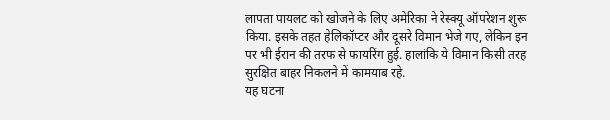लापता पायलट को खोजने के लिए अमेरिका ने रेस्क्यू ऑपरेशन शुरू किया. इसके तहत हेलिकॉप्टर और दूसरे विमान भेजे गए, लेकिन इन पर भी ईरान की तरफ से फायरिंग हुई. हालांकि ये विमान किसी तरह सुरक्षित बाहर निकलने में कामयाब रहे.
यह घटना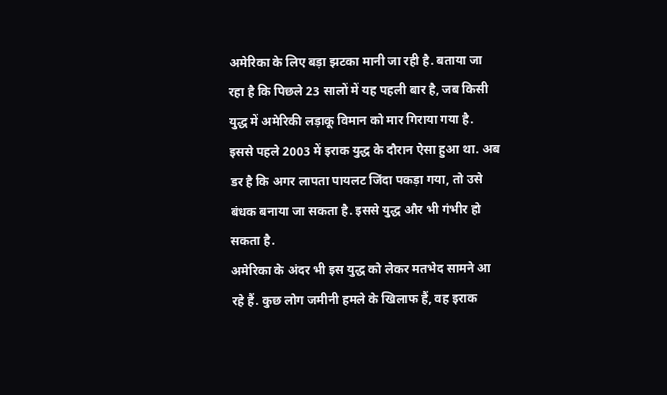अमेरिका के लिए बड़ा झटका मानी जा रही है. बताया जा रहा है कि पिछले 23 सालों में यह पहली बार है, जब किसी युद्ध में अमेरिकी लड़ाकू विमान को मार गिराया गया है. इससे पहले 2003 में इराक युद्ध के दौरान ऐसा हुआ था. अब डर है कि अगर लापता पायलट जिंदा पकड़ा गया, तो उसे बंधक बनाया जा सकता है. इससे युद्ध और भी गंभीर हो सकता है.
अमेरिका के अंदर भी इस युद्ध को लेकर मतभेद सामने आ रहे हैं. कुछ लोग जमीनी हमले के खिलाफ हैं, वह इराक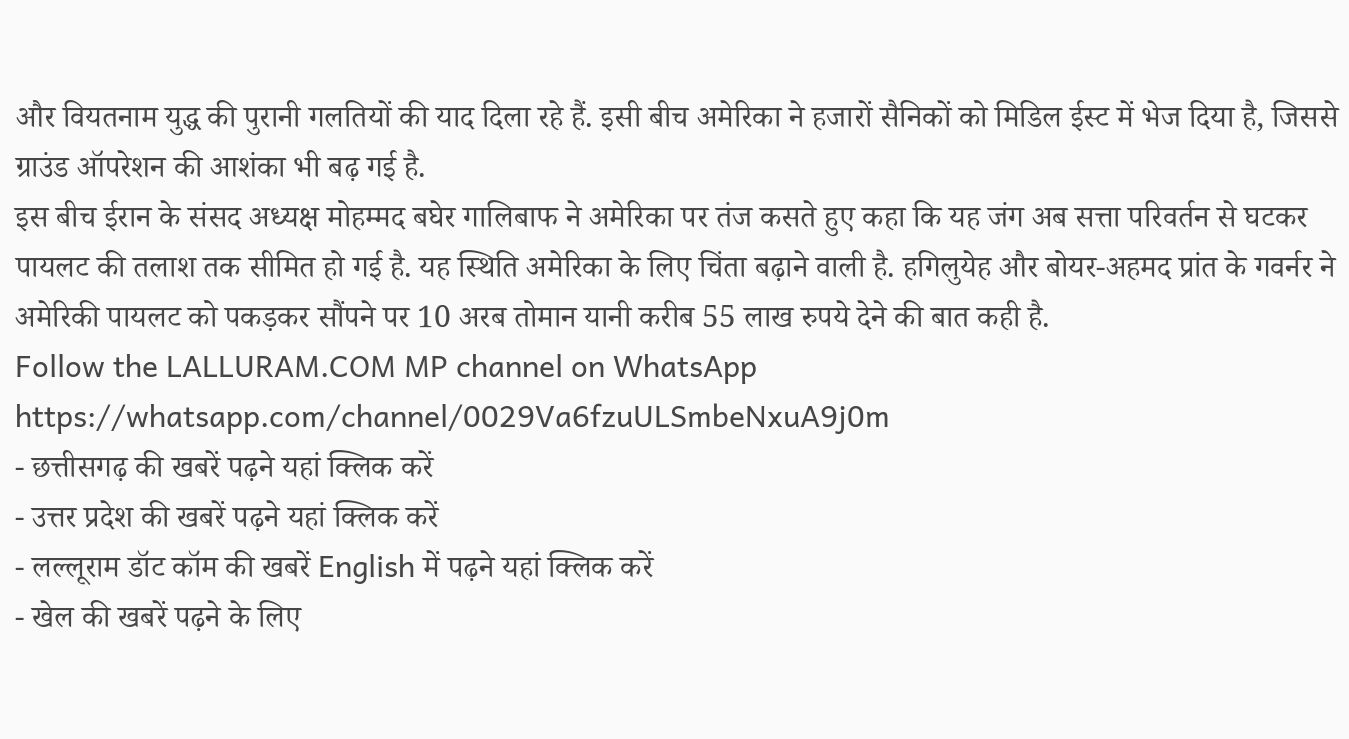और वियतनाम युद्ध की पुरानी गलतियों की याद दिला रहे हैं. इसी बीच अमेरिका ने हजारों सैनिकों को मिडिल ईस्ट में भेज दिया है, जिससे ग्राउंड ऑपरेशन की आशंका भी बढ़ गई है.
इस बीच ईरान के संसद अध्यक्ष मोहम्मद बघेर गालिबाफ ने अमेरिका पर तंज कसते हुए कहा कि यह जंग अब सत्ता परिवर्तन से घटकर पायलट की तलाश तक सीमित हो गई है. यह स्थिति अमेरिका के लिए चिंता बढ़ाने वाली है. हगिलुयेह और बोयर-अहमद प्रांत के गवर्नर ने अमेरिकी पायलट को पकड़कर सौंपने पर 10 अरब तोमान यानी करीब 55 लाख रुपये देने की बात कही है.
Follow the LALLURAM.COM MP channel on WhatsApp
https://whatsapp.com/channel/0029Va6fzuULSmbeNxuA9j0m
- छत्तीसगढ़ की खबरें पढ़ने यहां क्लिक करें
- उत्तर प्रदेश की खबरें पढ़ने यहां क्लिक करें
- लल्लूराम डॉट कॉम की खबरें English में पढ़ने यहां क्लिक करें
- खेल की खबरें पढ़ने के लिए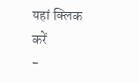यहां क्लिक करें
-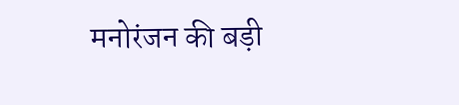मनोरंजन की बड़ी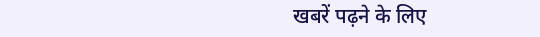खबरें पढ़ने के लिए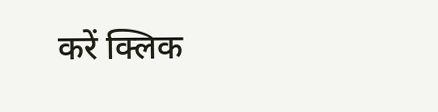करें क्लिक